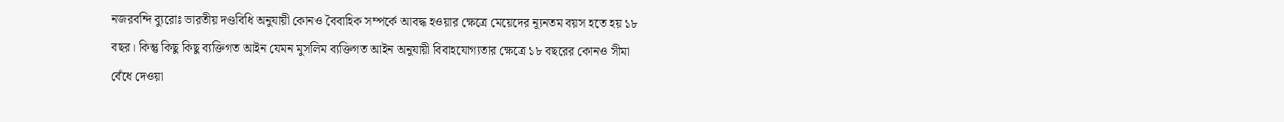নজরবন্দি ব্যুরোঃ ভারতীয় দণ্ডবিধি অনুযায়ী কোনও বৈবাহিক সম্পর্কে আবদ্ধ হওয়ার ক্ষেত্রে মেয়েদের ন্যূনতম বয়স হতে হয় ১৮ বছর। কিন্তু কিছু কিছু ব্যক্তিগত আইন যেমন মুসলিম ব্যক্তিগত আইন অনুযায়ী বিবাহযোগ্যতার ক্ষেত্রে ১৮ বছরের কোনও সীমা বেঁধে দেওয়া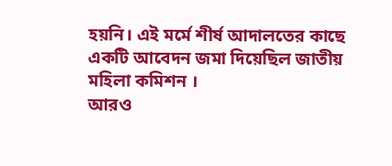হয়নি। এই মর্মে শীর্ষ আদালতের কাছে একটি আবেদন জমা দিয়েছিল জাতীয় মহিলা কমিশন ।
আরও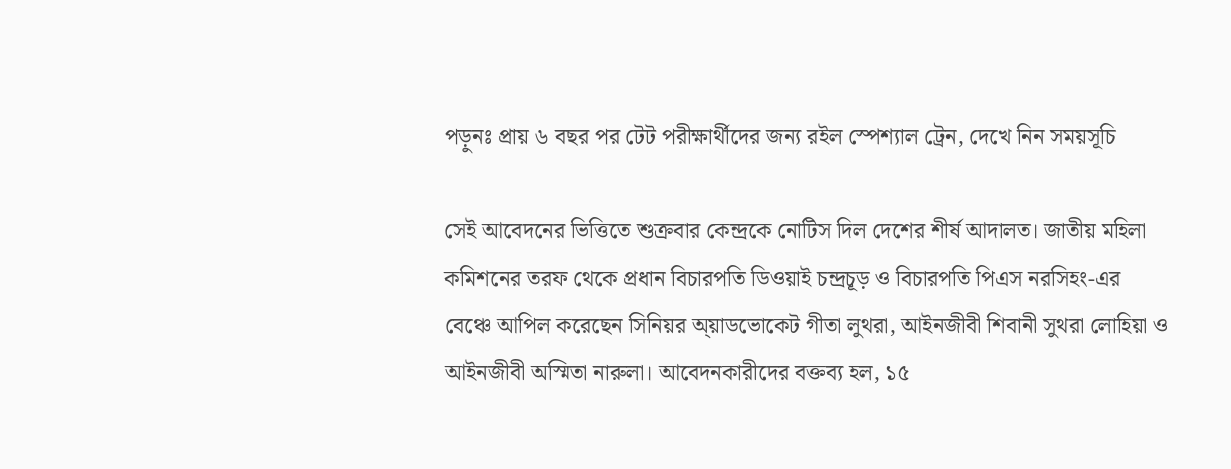পড়ুনঃ প্রায় ৬ বছর পর টেট পরীক্ষার্থীদের জন্য রইল স্পেশ্যাল ট্রেন, দেখে নিন সময়সূচি

সেই আবেদনের ভিত্তিতে শুক্রবার কেন্দ্রকে নোটিস দিল দেশের শীর্ষ আদালত। জাতীয় মহিলা কমিশনের তরফ থেকে প্রধান বিচারপতি ডিওয়াই চন্দ্রচূড় ও বিচারপতি পিএস নরসিহং-এর বেঞ্চে আপিল করেছেন সিনিয়র অ্য়াডভোকেট গীতা লুথরা, আইনজীবী শিবানী সুথরা লোহিয়া ও আইনজীবী অস্মিতা নারুলা। আবেদনকারীদের বক্তব্য হল, ১৫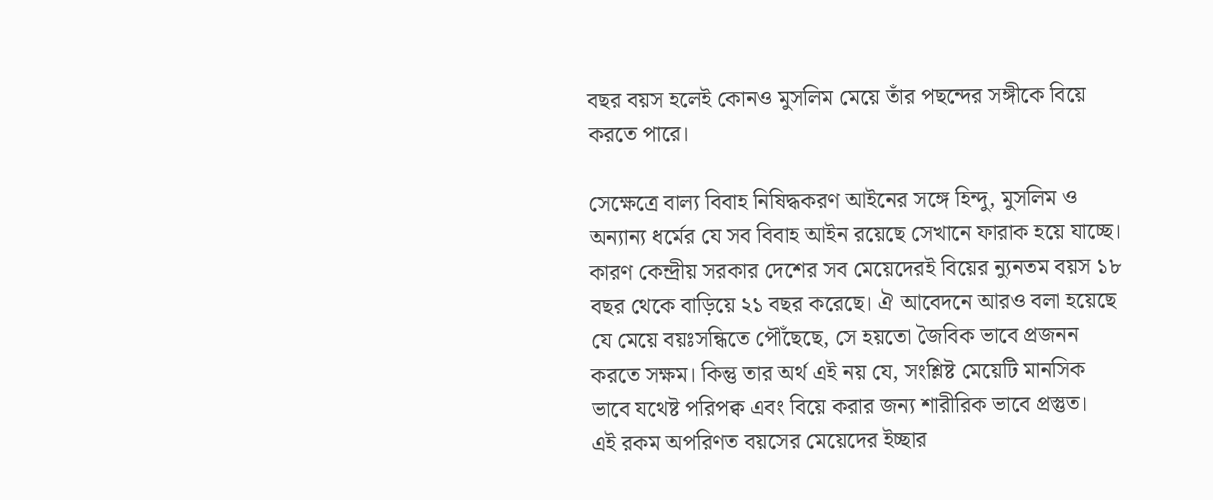বছর বয়স হলেই কোনও মুসলিম মেয়ে তাঁর পছন্দের সঙ্গীকে বিয়ে করতে পারে।

সেক্ষেত্রে বাল্য বিবাহ নিষিদ্ধকরণ আইনের সঙ্গে হিন্দু, মুসলিম ও অন্যান্য ধর্মের যে সব বিবাহ আইন রয়েছে সেখানে ফারাক হয়ে যাচ্ছে। কারণ কেন্দ্রীয় সরকার দেশের সব মেয়েদেরই বিয়ের ন্যুনতম বয়স ১৮ বছর থেকে বাড়িয়ে ২১ বছর করেছে। ঐ আবেদনে আরও বলা হয়েছে যে মেয়ে বয়ঃসন্ধিতে পৌঁছেছে, সে হয়তো জৈবিক ভাবে প্রজনন করতে সক্ষম। কিন্তু তার অর্থ এই নয় যে, সংশ্লিষ্ট মেয়েটি মানসিক ভাবে যথেষ্ট পরিপক্ব এবং বিয়ে করার জন্য শারীরিক ভাবে প্রস্তুত।
এই রকম অপরিণত বয়সের মেয়েদের ইচ্ছার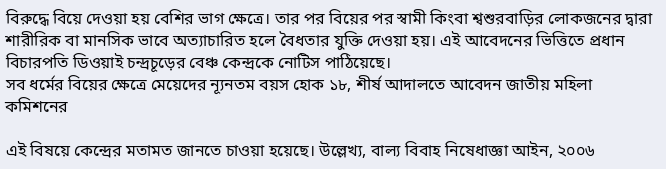বিরুদ্ধে বিয়ে দেওয়া হয় বেশির ভাগ ক্ষেত্রে। তার পর বিয়ের পর স্বামী কিংবা শ্বশুরবাড়ির লোকজনের দ্বারা শারীরিক বা মানসিক ভাবে অত্যাচারিত হলে বৈধতার যুক্তি দেওয়া হয়। এই আবেদনের ভিত্তিতে প্রধান বিচারপতি ডিওয়াই চন্দ্রচূড়ের বেঞ্চ কেন্দ্রকে নোটিস পাঠিয়েছে।
সব ধর্মের বিয়ের ক্ষেত্রে মেয়েদের ন্যূনতম বয়স হোক ১৮, শীর্ষ আদালতে আবেদন জাতীয় মহিলা কমিশনের

এই বিষয়ে কেন্দ্রের মতামত জানতে চাওয়া হয়েছে। উল্লেখ্য, বাল্য বিবাহ নিষেধাজ্ঞা আইন, ২০০৬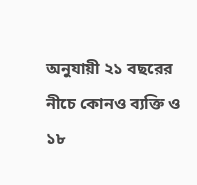অনুযায়ী ২১ বছরের নীচে কোনও ব্যক্তি ও ১৮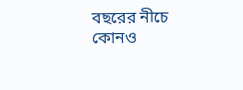বছরের নীচে কোনও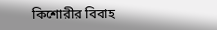কিশোরীর বিবাহ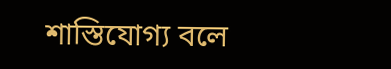শাস্তিযোগ্য বলে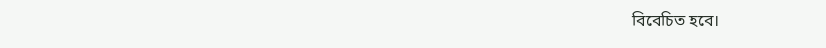বিবেচিত হবে।